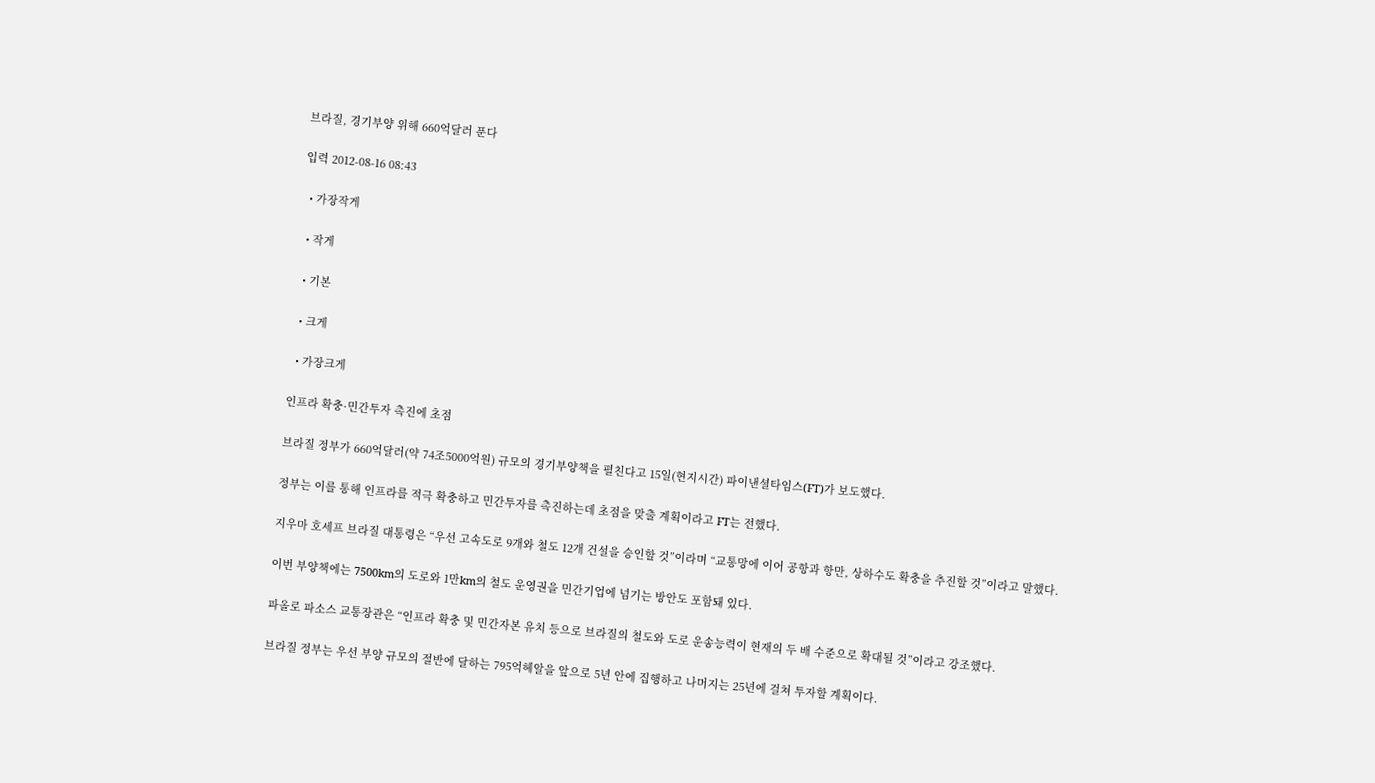브라질, 경기부양 위해 660억달러 푼다

입력 2012-08-16 08:43

  • 가장작게

  • 작게

  • 기본

  • 크게

  • 가장크게

인프라 확충·민간투자 촉진에 초점

브라질 정부가 660억달러(약 74조5000억원) 규모의 경기부양책을 펼친다고 15일(현지시간) 파이낸셜타임스(FT)가 보도했다.

정부는 이를 통해 인프라를 적극 확충하고 민간투자를 촉진하는데 초점을 맞출 계획이라고 FT는 전했다.

지우마 호세프 브라질 대통령은 “우선 고속도로 9개와 철도 12개 건설을 승인할 것”이라며 “교통망에 이어 공항과 항만, 상하수도 확충을 추진할 것”이라고 말했다.

이번 부양책에는 7500km의 도로와 1만km의 철도 운영권을 민간기업에 넘기는 방안도 포함돼 있다.

파올로 파소스 교통장관은 “인프라 확충 및 민간자본 유치 등으로 브라질의 철도와 도로 운송능력이 현재의 두 배 수준으로 확대될 것”이라고 강조했다.

브라질 정부는 우선 부양 규모의 절반에 달하는 795억헤알을 앞으로 5년 안에 집행하고 나머지는 25년에 걸쳐 투자할 계획이다.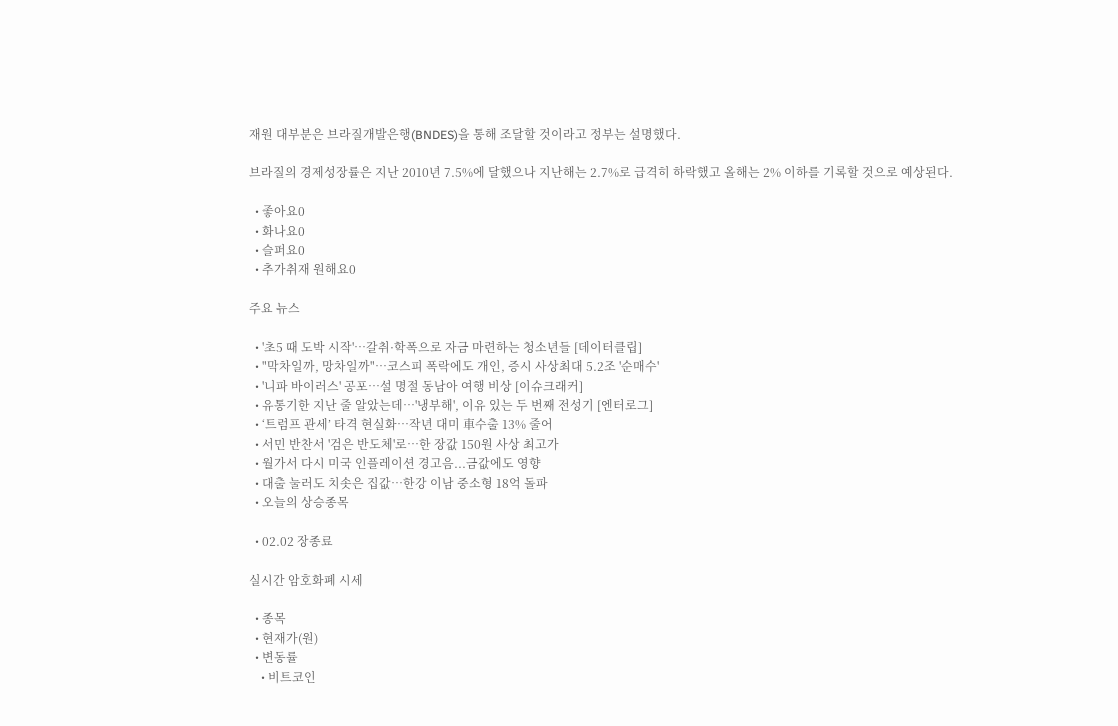재원 대부분은 브라질개발은행(BNDES)을 통해 조달할 것이라고 정부는 설명했다.

브라질의 경제성장률은 지난 2010년 7.5%에 달했으나 지난해는 2.7%로 급격히 하락했고 올해는 2% 이하를 기록할 것으로 예상된다.

  • 좋아요0
  • 화나요0
  • 슬퍼요0
  • 추가취재 원해요0

주요 뉴스

  • '초5 때 도박 시작'…갈취·학폭으로 자금 마련하는 청소년들 [데이터클립]
  • "막차일까, 망차일까"…코스피 폭락에도 개인, 증시 사상최대 5.2조 '순매수'
  • '니파 바이러스' 공포…설 명절 동남아 여행 비상 [이슈크래커]
  • 유통기한 지난 줄 알았는데⋯'냉부해', 이유 있는 두 번째 전성기 [엔터로그]
  • ‘트럼프 관세’ 타격 현실화…작년 대미 車수출 13% 줄어
  • 서민 반찬서 '검은 반도체'로…한 장값 150원 사상 최고가
  • 월가서 다시 미국 인플레이션 경고음...금값에도 영향
  • 대출 눌러도 치솟은 집값…한강 이남 중소형 18억 돌파
  • 오늘의 상승종목

  • 02.02 장종료

실시간 암호화폐 시세

  • 종목
  • 현재가(원)
  • 변동률
    • 비트코인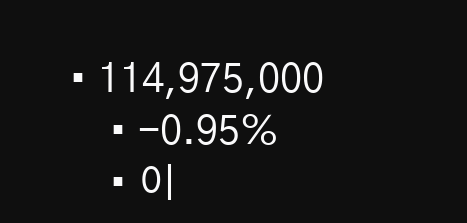• 114,975,000
    • -0.95%
    • 이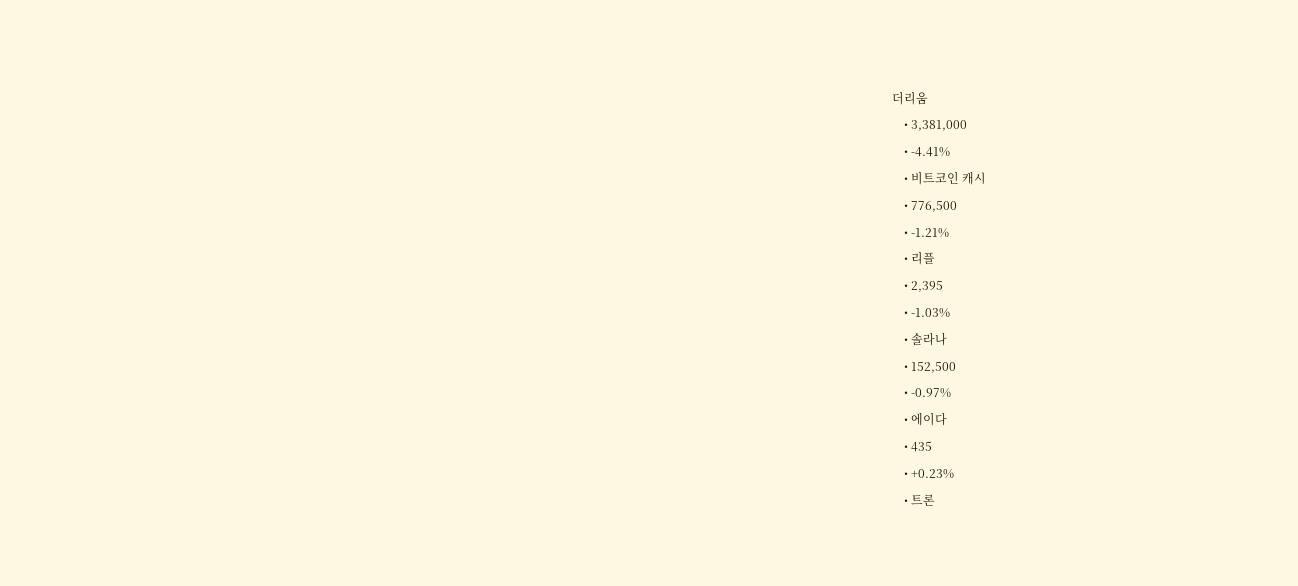더리움
    • 3,381,000
    • -4.41%
    • 비트코인 캐시
    • 776,500
    • -1.21%
    • 리플
    • 2,395
    • -1.03%
    • 솔라나
    • 152,500
    • -0.97%
    • 에이다
    • 435
    • +0.23%
    • 트론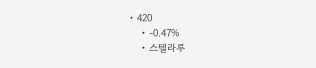• 420
    • -0.47%
    • 스텔라루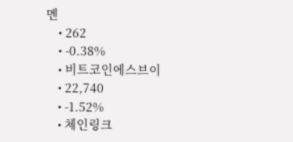멘
    • 262
    • -0.38%
    • 비트코인에스브이
    • 22,740
    • -1.52%
    • 체인링크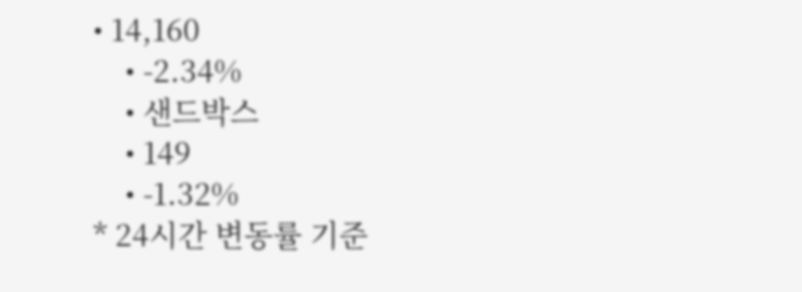• 14,160
    • -2.34%
    • 샌드박스
    • 149
    • -1.32%
* 24시간 변동률 기준